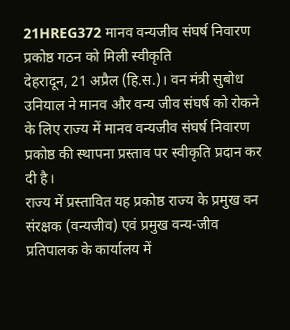21HREG372 मानव वन्यजीव संघर्ष निवारण प्रकोष्ठ गठन को मिली स्वीकृति
देहरादून, 21 अप्रैल (हि.स.)। वन मंत्री सुबोध उनियाल ने मानव और वन्य जीव संघर्ष को रोकने के लिए राज्य में मानव वन्यजीव संघर्ष निवारण प्रकोष्ठ की स्थापना प्रस्ताव पर स्वीकृति प्रदान कर दी है।
राज्य में प्रस्तावित यह प्रकोष्ठ राज्य के प्रमुख वन संरक्षक (वन्यजीव) एवं प्रमुख वन्य-जीव प्रतिपालक के कार्यालय में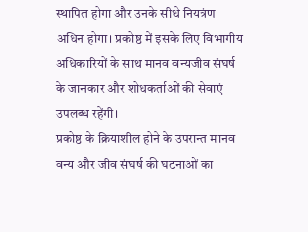स्थापित होगा और उनके सीधे नियत्रंण अधिन होगा। प्रकोष्ठ में इसके लिए विभागीय अधिकारियों के साथ मानव वन्यजीव संघर्ष के जानकार और शोधकर्ताओं की सेवाएं उपलब्ध रहेंगी।
प्रकोष्ठ के क्रियाशील होने के उपरान्त मानव वन्य और जीव संघर्ष की घटनाओं का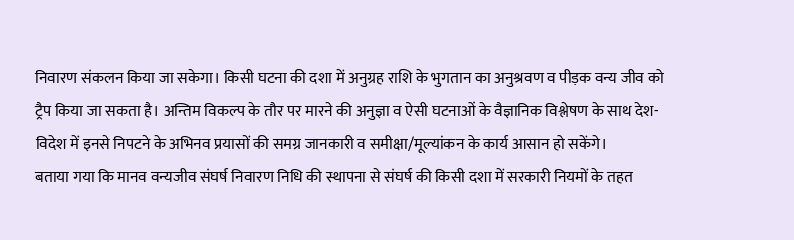निवारण संकलन किया जा सकेगा। किसी घटना की दशा में अनुग्रह राशि के भुगतान का अनुश्रवण व पीड़क वन्य जीव को ट्रैप किया जा सकता है। अन्तिम विकल्प के तौर पर मारने की अनुज्ञा व ऐसी घटनाओं के वैज्ञानिक विश्लेषण के साथ देश-विदेश में इनसे निपटने के अभिनव प्रयासों की समग्र जानकारी व समीक्षा/मूल्यांकन के कार्य आसान हो सकेंगे।
बताया गया कि मानव वन्यजीव संघर्ष निवारण निधि की स्थापना से संघर्ष की किसी दशा में सरकारी नियमों के तहत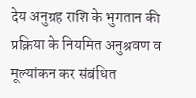देय अनुग्रह राशि के भुगतान की प्रक्रिया के नियमित अनुश्रवण व मूल्यांकन कर संबंधित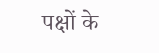पक्षों के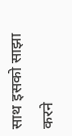साथ इसको साझा करने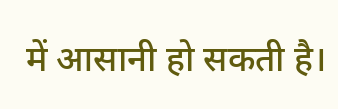में आसानी हो सकती है।